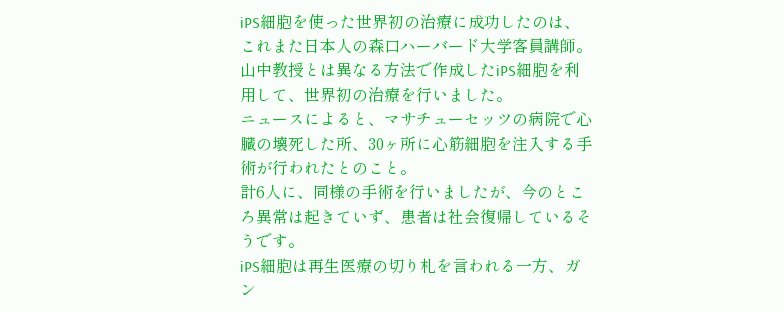iPS細胞を使った世界初の治療に成功したのは、これまた日本人の森口ハーバード大学客員講師。
山中教授とは異なる方法で作成したiPS細胞を利用して、世界初の治療を行いました。
ニュースによると、マサチューセッツの病院で心臓の壊死した所、30ヶ所に心筋細胞を注入する手術が行われたとのこと。
計6人に、同様の手術を行いましたが、今のところ異常は起きていず、患者は社会復帰しているそうです。
iPS細胞は再生医療の切り札を言われる一方、ガン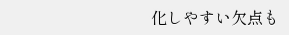化しやすい欠点も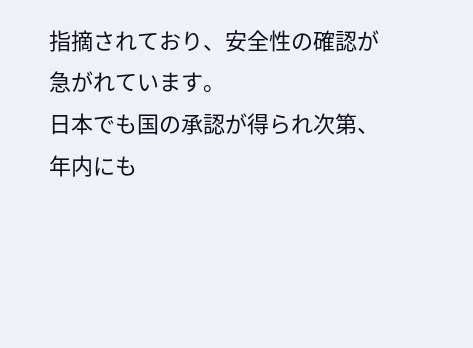指摘されており、安全性の確認が急がれています。
日本でも国の承認が得られ次第、年内にも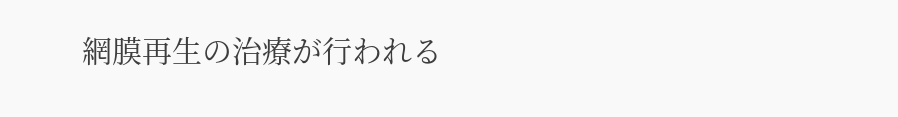網膜再生の治療が行われる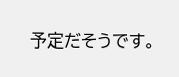予定だそうです。